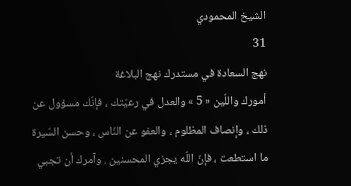الشيخ المحمودي
31
نهج السعادة في مستدرك نهج البلاغة
أمورك واللّين « 5 » والعدل في رعيّتك ، فإنّك مسؤول عن ذلك ، وإنصاف المظلوم ، والعفو عن النّاس ، وحسن السّيرة ما استطعت ، فإنّ اللّه يجزي المحسنين . وآمرك أن تجبي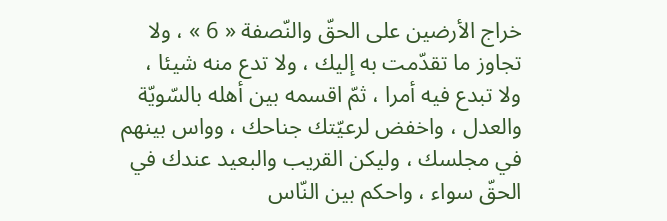خراج الأرضين على الحقّ والنّصفة « 6 » ، ولا تجاوز ما تقدّمت به إليك ، ولا تدع منه شيئا ، ولا تبدع فيه أمرا ، ثمّ اقسمه بين أهله بالسّويّة والعدل ، واخفض لرعيّتك جناحك ، وواس بينهم في مجلسك ، وليكن القريب والبعيد عندك في الحقّ سواء ، واحكم بين النّاس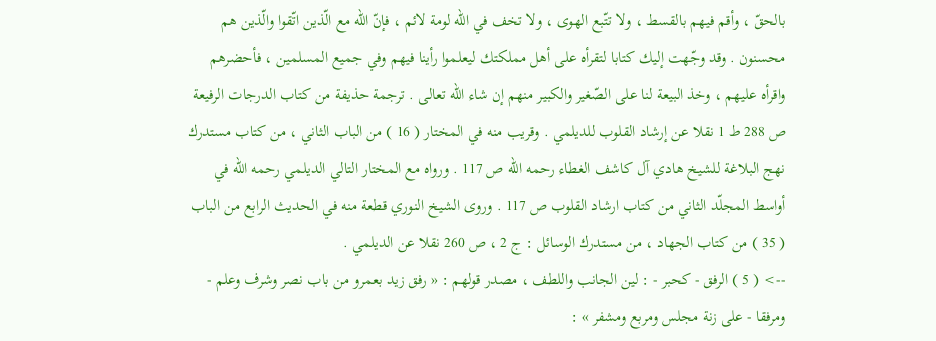بالحقّ ، وأقم فيهم بالقسط ، ولا تتّبع الهوى ، ولا تخف في اللّه لومة لائم ، فإنّ اللّه مع الّذين اتّقوا والّذين هم محسنون . وقد وجّهت إليك كتابا لتقرأه على أهل مملكتك ليعلموا رأينا فيهم وفي جميع المسلمين ، فأحضرهم واقرأه عليهم ، وخذ البيعة لنا على الصّغير والكبير منهم إن شاء اللّه تعالى . ترجمة حذيفة من كتاب الدرجات الرفيعة ص 288 ط 1 نقلا عن إرشاد القلوب للديلمي . وقريب منه في المختار ( 16 ) من الباب الثاني ، من كتاب مستدرك نهج البلاغة للشيخ هادي آل كاشف الغطاء رحمه اللّه ص 117 . ورواه مع المختار التالي الديلمي رحمه اللّه في أواسط المجلّد الثاني من كتاب ارشاد القلوب ص 117 . وروى الشيخ النوري قطعة منه في الحديث الرابع من الباب ( 35 ) من كتاب الجهاد ، من مستدرك الوسائل : ج 2 ، ص 260 نقلا عن الديلمي .
--> ( 5 ) الرفق - كحبر - : لين الجانب واللطف ، مصدر قولهم : « رفق زيد بعمرو من باب نصر وشرف وعلم - ومرفقا - على زنة مجلس ومربع ومشفر » :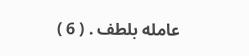عامله بلطف . ( 6 )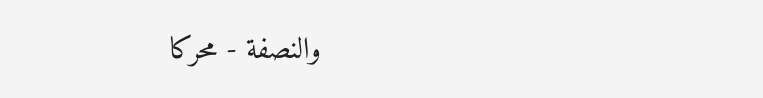والنصفة - محركا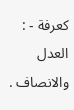كعرفة - : العدل والانصاف .